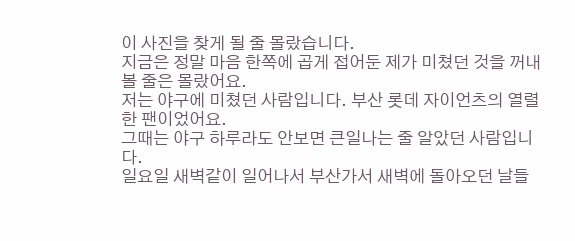이 사진을 찾게 될 줄 몰랐습니다.
지금은 정말 마음 한쪽에 곱게 접어둔 제가 미쳤던 것을 꺼내볼 줄은 몰랐어요.
저는 야구에 미쳤던 사람입니다. 부산 롯데 자이언츠의 열렬한 팬이었어요.
그때는 야구 하루라도 안보면 큰일나는 줄 알았던 사람입니다.
일요일 새벽같이 일어나서 부산가서 새벽에 돌아오던 날들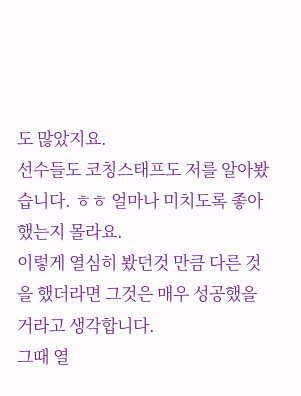도 많았지요.
선수들도 코칭스태프도 저를 알아봤습니다. ㅎㅎ 얼마나 미치도록 좋아했는지 몰라요.
이렇게 열심히 봤던것 만큼 다른 것을 했더라면 그것은 매우 성공했을거라고 생각합니다.
그때 열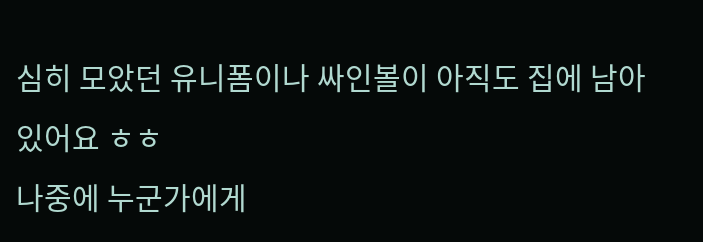심히 모았던 유니폼이나 싸인볼이 아직도 집에 남아있어요 ㅎㅎ
나중에 누군가에게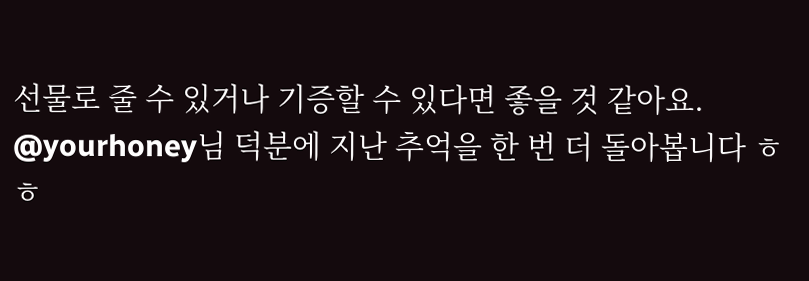선물로 줄 수 있거나 기증할 수 있다면 좋을 것 같아요.
@yourhoney님 덕분에 지난 추억을 한 번 더 돌아봅니다 ㅎㅎ